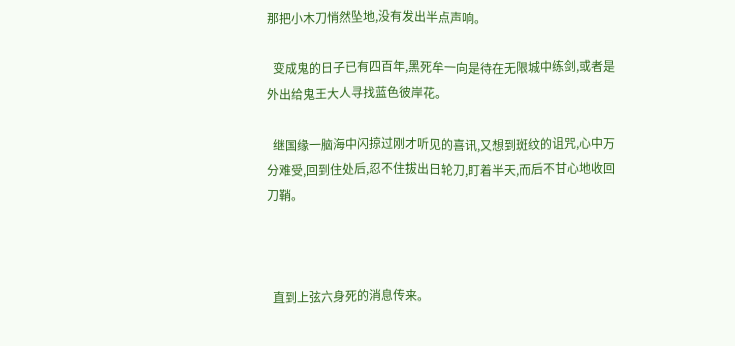那把小木刀悄然坠地,没有发出半点声响。

  变成鬼的日子已有四百年,黑死牟一向是待在无限城中练剑,或者是外出给鬼王大人寻找蓝色彼岸花。

  继国缘一脑海中闪掠过刚才听见的喜讯,又想到斑纹的诅咒,心中万分难受,回到住处后,忍不住拔出日轮刀,盯着半天,而后不甘心地收回刀鞘。



  直到上弦六身死的消息传来。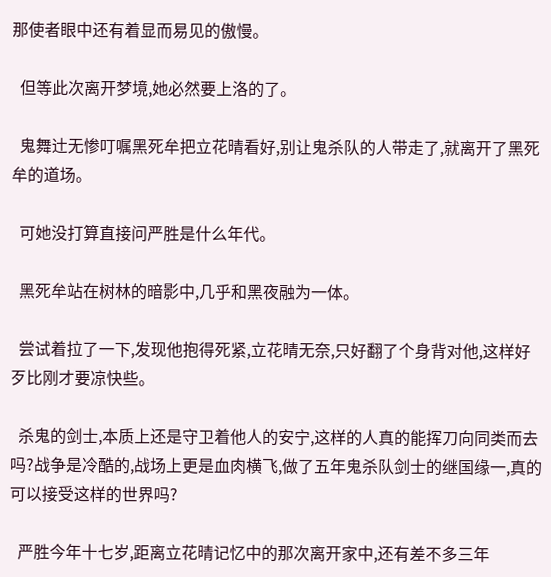那使者眼中还有着显而易见的傲慢。

  但等此次离开梦境,她必然要上洛的了。

  鬼舞辻无惨叮嘱黑死牟把立花晴看好,别让鬼杀队的人带走了,就离开了黑死牟的道场。

  可她没打算直接问严胜是什么年代。

  黑死牟站在树林的暗影中,几乎和黑夜融为一体。

  尝试着拉了一下,发现他抱得死紧,立花晴无奈,只好翻了个身背对他,这样好歹比刚才要凉快些。

  杀鬼的剑士,本质上还是守卫着他人的安宁,这样的人真的能挥刀向同类而去吗?战争是冷酷的,战场上更是血肉横飞,做了五年鬼杀队剑士的继国缘一,真的可以接受这样的世界吗?

  严胜今年十七岁,距离立花晴记忆中的那次离开家中,还有差不多三年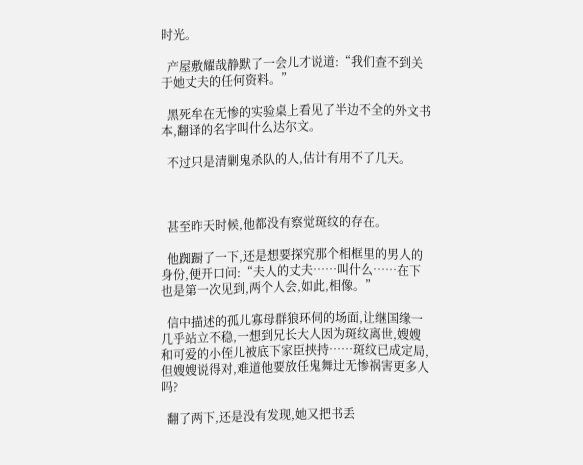时光。

  产屋敷耀哉静默了一会儿才说道:“我们查不到关于她丈夫的任何资料。”

  黑死牟在无惨的实验桌上看见了半边不全的外文书本,翻译的名字叫什么达尔文。

  不过只是清剿鬼杀队的人,估计有用不了几天。



  甚至昨天时候,他都没有察觉斑纹的存在。

  他踟蹰了一下,还是想要探究那个相框里的男人的身份,便开口问:“夫人的丈夫……叫什么……在下也是第一次见到,两个人会,如此,相像。”

  信中描述的孤儿寡母群狼环伺的场面,让继国缘一几乎站立不稳,一想到兄长大人因为斑纹离世,嫂嫂和可爱的小侄儿被底下家臣挟持……斑纹已成定局,但嫂嫂说得对,难道他要放任鬼舞辻无惨祸害更多人吗?

  翻了两下,还是没有发现,她又把书丢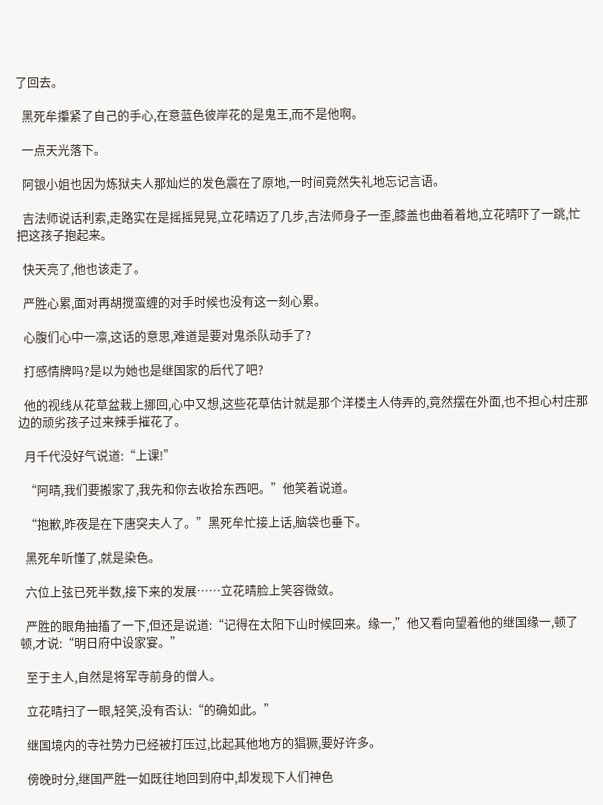了回去。

  黑死牟攥紧了自己的手心,在意蓝色彼岸花的是鬼王,而不是他啊。

  一点天光落下。

  阿银小姐也因为炼狱夫人那灿烂的发色震在了原地,一时间竟然失礼地忘记言语。

  吉法师说话利索,走路实在是摇摇晃晃,立花晴迈了几步,吉法师身子一歪,膝盖也曲着着地,立花晴吓了一跳,忙把这孩子抱起来。

  快天亮了,他也该走了。

  严胜心累,面对再胡搅蛮缠的对手时候也没有这一刻心累。

  心腹们心中一凛,这话的意思,难道是要对鬼杀队动手了?

  打感情牌吗?是以为她也是继国家的后代了吧?

  他的视线从花草盆栽上挪回,心中又想,这些花草估计就是那个洋楼主人侍弄的,竟然摆在外面,也不担心村庄那边的顽劣孩子过来辣手摧花了。

  月千代没好气说道:“上课!”

  “阿晴,我们要搬家了,我先和你去收拾东西吧。”他笑着说道。

  “抱歉,昨夜是在下唐突夫人了。”黑死牟忙接上话,脑袋也垂下。

  黑死牟听懂了,就是染色。

  六位上弦已死半数,接下来的发展……立花晴脸上笑容微敛。

  严胜的眼角抽搐了一下,但还是说道:“记得在太阳下山时候回来。缘一,”他又看向望着他的继国缘一,顿了顿,才说:“明日府中设家宴。”

  至于主人,自然是将军寺前身的僧人。

  立花晴扫了一眼,轻笑,没有否认:“的确如此。”

  继国境内的寺社势力已经被打压过,比起其他地方的猖獗,要好许多。

  傍晚时分,继国严胜一如既往地回到府中,却发现下人们神色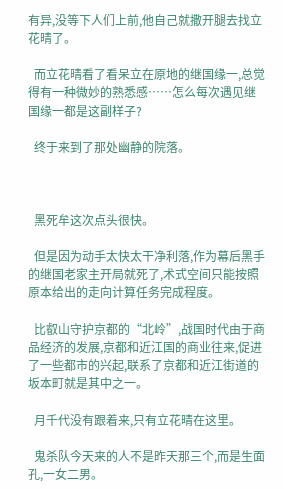有异,没等下人们上前,他自己就撒开腿去找立花晴了。

  而立花晴看了看呆立在原地的继国缘一,总觉得有一种微妙的熟悉感……怎么每次遇见继国缘一都是这副样子?

  终于来到了那处幽静的院落。



  黑死牟这次点头很快。

  但是因为动手太快太干净利落,作为幕后黑手的继国老家主开局就死了,术式空间只能按照原本给出的走向计算任务完成程度。

  比叡山守护京都的“北岭”,战国时代由于商品经济的发展,京都和近江国的商业往来,促进了一些都市的兴起,联系了京都和近江街道的坂本町就是其中之一。

  月千代没有跟着来,只有立花晴在这里。

  鬼杀队今天来的人不是昨天那三个,而是生面孔,一女二男。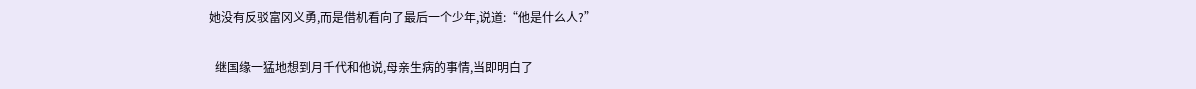她没有反驳富冈义勇,而是借机看向了最后一个少年,说道:“他是什么人?”

  继国缘一猛地想到月千代和他说,母亲生病的事情,当即明白了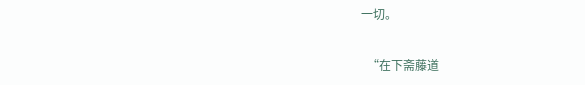一切。

  “在下斋藤道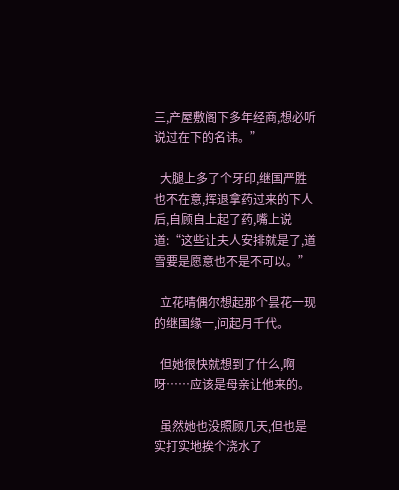三,产屋敷阁下多年经商,想必听说过在下的名讳。”

  大腿上多了个牙印,继国严胜也不在意,挥退拿药过来的下人后,自顾自上起了药,嘴上说道:“这些让夫人安排就是了,道雪要是愿意也不是不可以。”

  立花晴偶尔想起那个昙花一现的继国缘一,问起月千代。

  但她很快就想到了什么,啊呀……应该是母亲让他来的。

  虽然她也没照顾几天,但也是实打实地挨个浇水了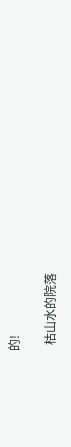的!

  枯山水的院落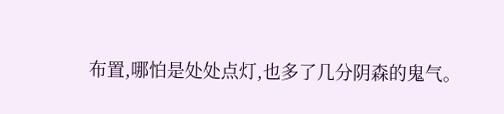布置,哪怕是处处点灯,也多了几分阴森的鬼气。